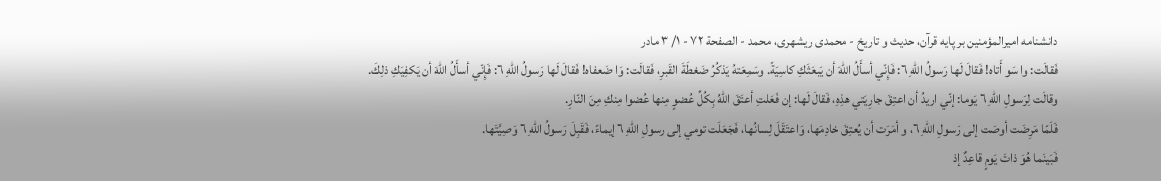دانشنامه اميرالمؤمنين بر پايه قرآن، حديث و تاريخ - محمدی ریشهری، محمد - الصفحة ٧٢ - ١/ ٣ مادر
فَقالَت: وا سَو أَتاه! فَقالَ لَها رَسولُ اللّهِ ٦: فَإِنّي أسأَلُ اللّهَ أن يَبعَثَكِ كاسِيَةً. وسَمِعَتهُ يَذكُرُ ضَغطَةَ القَبرِ، فَقالَت: وَا ضَعفاه! فَقالَ لَها رَسولُ اللّهِ ٦: فَإِنّي أسأَلُ اللّهَ أن يَكفِيَكِ ذلِكَ.
وقالَت لِرَسولِ اللّهِ ٦ يَوما: إنّي اريدُ أن اعتِقَ جارِيَتي هذِهِ، فَقالَ لَها: إن فَعَلتِ أعتَقَ اللّهُ بِكُلِّ عُضوٍ مِنها عُضوا مِنكِ مِنَ النّارِ.
فَلَمّا مَرِضَت أوصَت إلى رَسولِ اللّهِ ٦، و أمَرَت أن يُعتِقَ خادِمَها، وَاعتَقَلَ لِسانُها، فَجَعَلَت تومي إلى رسولِ اللّهِ ٦ إيماءً، فَقَبِلَ رَسولُ اللّهِ ٦ وَصِيَّتَها.
فَبَينَما هُوَ ذاتَ يَومٍ قاعِدٌ إذ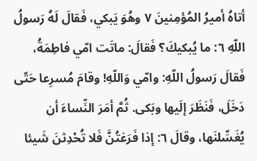أتاهُ أميرُ المُؤمِنينَ ٧ وهُوَ يَبكي، فَقالَ لَهُ رَسولُ اللّهِ ٦: ما يُبكيكَ؟ فَقالَ: ماتَت امّي فاطِمَةُ، فَقالَ رَسولُ اللّهِ: وامّي وَاللّهِ! وقامَ مُسرِعا حَتّى دَخَلَ، فَنَظَرَ إلَيها وبَكى. ثُمَّ أمَرَ النِّساءَ أن يُغَسِّلنَها، وقالَ ٦: إذا فَرَغتُنَّ فَلا تُحْدِثنَ شَيئا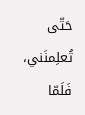حَتّى تُعلِمنَني، فَلَمّا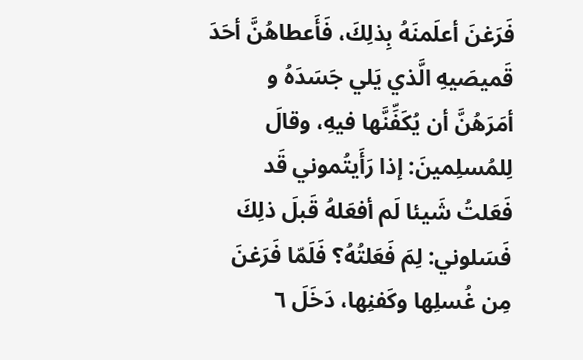فَرَغنَ أعلَمنَهُ بِذلِكَ، فَأَعطاهُنَّ أحَدَ قَميصَيهِ الَّذي يَلي جَسَدَهُ و أمَرَهُنَّ أن يُكَفِّنَّها فيهِ، وقالَ لِلمُسلِمينَ: إذا رَأَيتُموني قَد فَعَلتُ شَيئا لَم أفعَلهُ قَبلَ ذلِكَ فَسَلوني: لِمَ فَعَلتُهُ؟ فَلَمّا فَرَغنَ مِن غُسلِها وكَفنِها، دَخَلَ ٦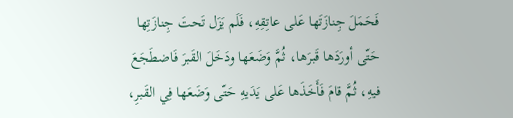فَحَمَلَ جِنازَتَها عَلى عاتِقِهِ، فَلَم يَزَل تَحتَ جِنازَتِها حَتّى أورَدَها قَبرَها، ثُمَّ وَضَعَها ودَخَلَ القَبرَ فَاضطَجَعَ فيهِ، ثُمَّ قامَ فَأَخَذَها عَلى يَدَيهِ حَتّى وَضَعَها فِي القَبرِ،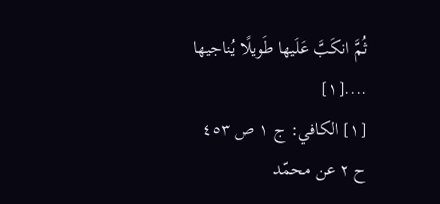ثُمَّ انكَبَّ عَلَيها طَويلًا يُناجيها ....[١]
[١] الكافي: ج ١ ص ٤٥٣ ح ٢ عن محمّد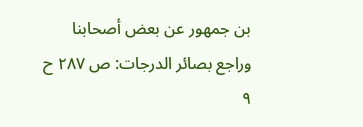بن جمهور عن بعض أصحابنا وراجع بصائر الدرجات: ص ٢٨٧ ح ٩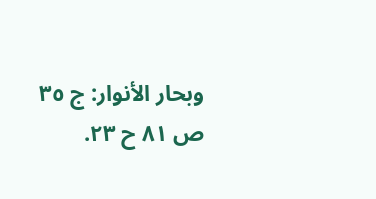وبحار الأنوار: ج ٣٥ ص ٨١ ح ٢٣.